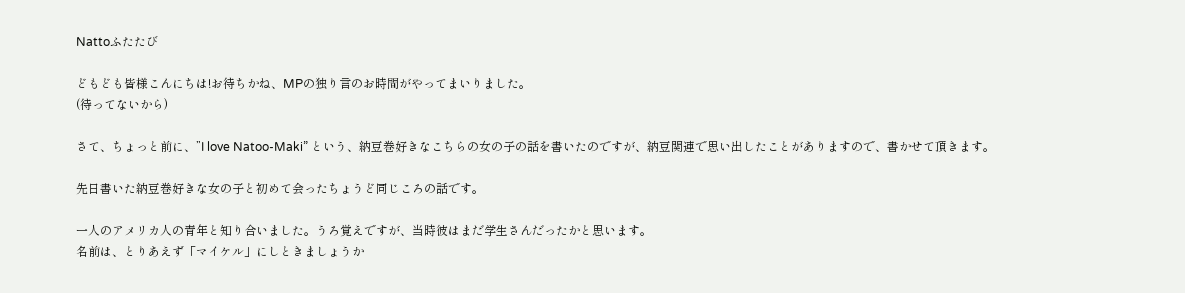Nattoふたたび

どもども皆様こんにちは!お待ちかね、MPの独り言のお時間がやってまいりました。
(待ってないから)

さて、ちょっと前に、”I love Natoo-Maki” という、納豆巻好きなこちらの女の子の話を書いたのですが、納豆関連で思い出したことがありますので、書かせて頂きます。

先日書いた納豆巻好きな女の子と初めて会ったちょうど同じころの話です。

一人のアメリカ人の青年と知り合いました。うろ覚えですが、当時彼はまだ学生さんだったかと思います。
名前は、とりあえず「マイケル」にしときましょうか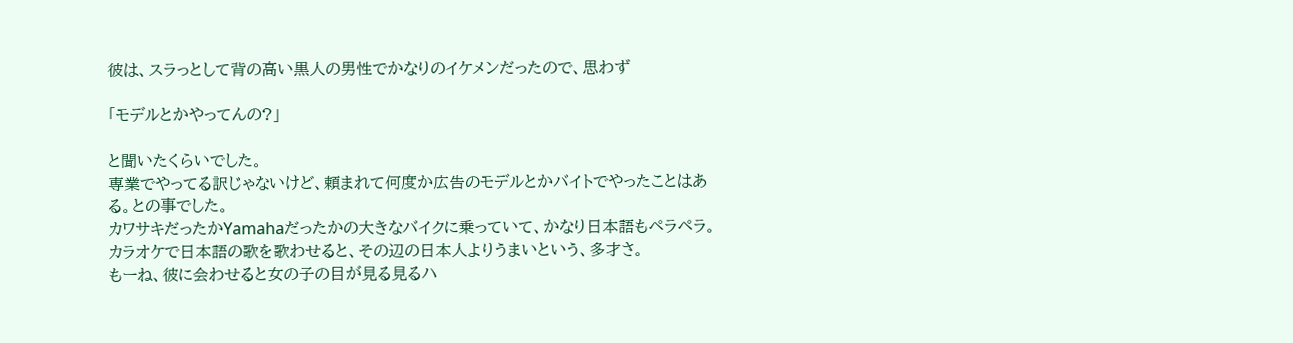彼は、スラっとして背の高い黒人の男性でかなりのイケメンだったので、思わず

「モデルとかやってんの?」

と聞いたくらいでした。
専業でやってる訳じゃないけど、頼まれて何度か広告のモデルとかバイトでやったことはある。との事でした。
カワサキだったかYamahaだったかの大きなバイクに乗っていて、かなり日本語もペラペラ。カラオケで日本語の歌を歌わせると、その辺の日本人よりうまいという、多才さ。
もーね、彼に会わせると女の子の目が見る見るハ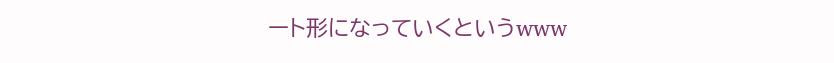ート形になっていくというwww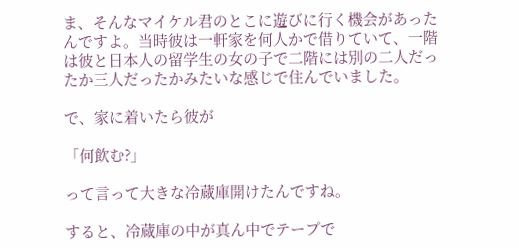ま、そんなマイケル君のとこに遊びに行く機会があったんですよ。当時彼は一軒家を何人かで借りていて、一階は彼と日本人の留学生の女の子で二階には別の二人だったか三人だったかみたいな感じで住んでいました。

で、家に着いたら彼が

「何飲む?」

って言って大きな冷蔵庫開けたんですね。

すると、冷蔵庫の中が真ん中でテープで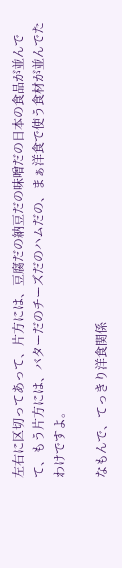左右に区切ってあって、片方には、豆腐だの納豆だの味噌だの日本の食品が並んでて、もう片方には、バターだのチーズだのハムだの、まぁ洋食で使う食材が並んでたわけですよ。

なもんで、てっきり洋食関係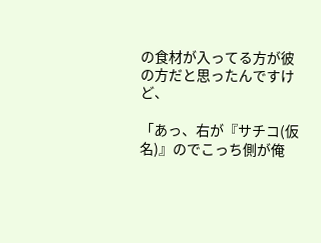の食材が入ってる方が彼の方だと思ったんですけど、

「あっ、右が『サチコ(仮名)』のでこっち側が俺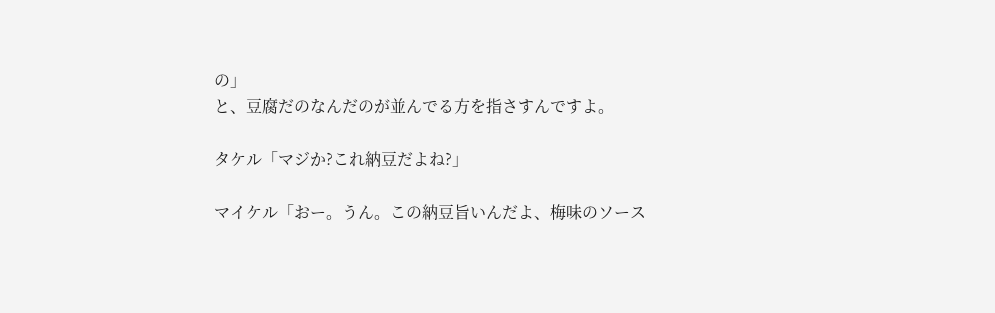の」
と、豆腐だのなんだのが並んでる方を指さすんですよ。

タケル「マジか?これ納豆だよね?」

マイケル「おー。うん。この納豆旨いんだよ、梅味のソース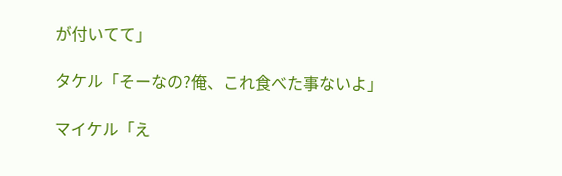が付いてて」

タケル「そーなの?俺、これ食べた事ないよ」

マイケル「え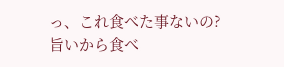っ、これ食べた事ないの? 旨いから食べ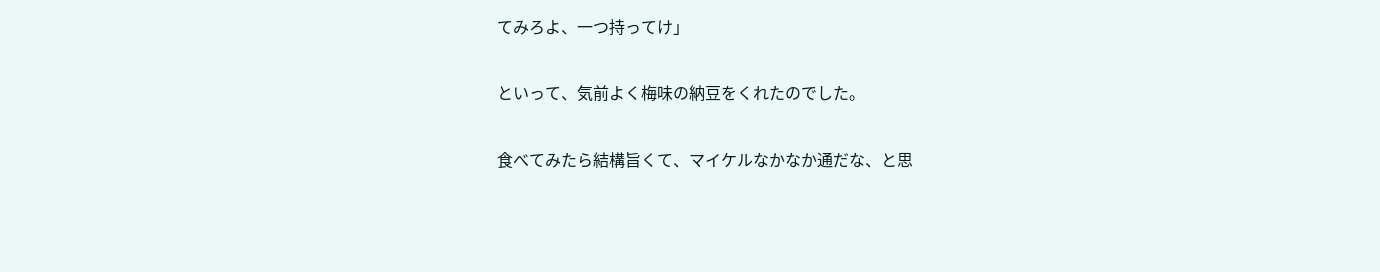てみろよ、一つ持ってけ」

といって、気前よく梅味の納豆をくれたのでした。

食べてみたら結構旨くて、マイケルなかなか通だな、と思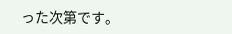った次第です。